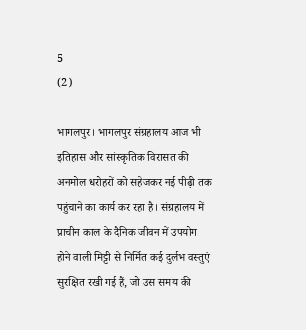5
(2)

भागलपुर। भागलपुर संग्रहालय आज भी इतिहास और सांस्कृतिक विरासत की अनमोल धरोहरों को सहेजकर नई पीढ़ी तक पहुंचाने का कार्य कर रहा है। संग्रहालय में प्राचीन काल के दैनिक जीवन में उपयोग होने वाली मिट्टी से निर्मित कई दुर्लभ वस्तुएं सुरक्षित रखी गई हैं, जो उस समय की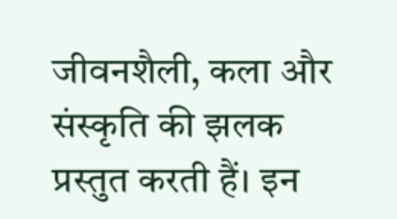जीवनशैली, कला और संस्कृति की झलक प्रस्तुत करती हैं। इन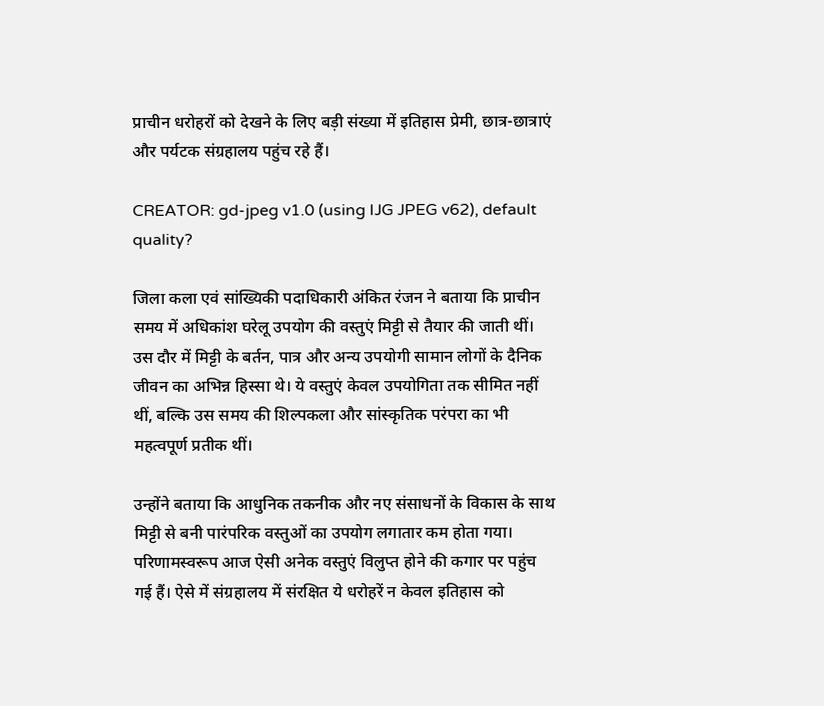प्राचीन धरोहरों को देखने के लिए बड़ी संख्या में इतिहास प्रेमी, छात्र-छात्राएं और पर्यटक संग्रहालय पहुंच रहे हैं।

CREATOR: gd-jpeg v1.0 (using IJG JPEG v62), default quality?

जिला कला एवं सांख्यिकी पदाधिकारी अंकित रंजन ने बताया कि प्राचीन समय में अधिकांश घरेलू उपयोग की वस्तुएं मिट्टी से तैयार की जाती थीं। उस दौर में मिट्टी के बर्तन, पात्र और अन्य उपयोगी सामान लोगों के दैनिक जीवन का अभिन्न हिस्सा थे। ये वस्तुएं केवल उपयोगिता तक सीमित नहीं थीं, बल्कि उस समय की शिल्पकला और सांस्कृतिक परंपरा का भी महत्वपूर्ण प्रतीक थीं।

उन्होंने बताया कि आधुनिक तकनीक और नए संसाधनों के विकास के साथ मिट्टी से बनी पारंपरिक वस्तुओं का उपयोग लगातार कम होता गया। परिणामस्वरूप आज ऐसी अनेक वस्तुएं विलुप्त होने की कगार पर पहुंच गई हैं। ऐसे में संग्रहालय में संरक्षित ये धरोहरें न केवल इतिहास को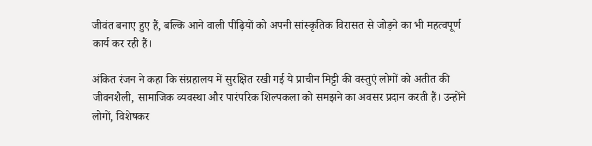जीवंत बनाए हुए हैं, बल्कि आने वाली पीढ़ियों को अपनी सांस्कृतिक विरासत से जोड़ने का भी महत्वपूर्ण कार्य कर रही हैं।

अंकित रंजन ने कहा कि संग्रहालय में सुरक्षित रखी गई ये प्राचीन मिट्टी की वस्तुएं लोगों को अतीत की जीवनशैली, सामाजिक व्यवस्था और पारंपरिक शिल्पकला को समझने का अवसर प्रदान करती हैं। उन्होंने लोगों, विशेषकर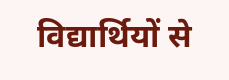विद्यार्थियों से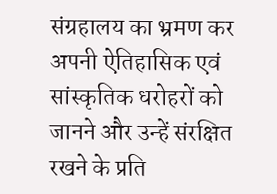संग्रहालय का भ्रमण कर अपनी ऐतिहासिक एवं सांस्कृतिक धरोहरों को जानने और उन्हें संरक्षित रखने के प्रति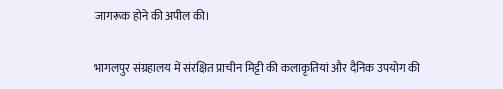जागरूक होने की अपील की।

भागलपुर संग्रहालय में संरक्षित प्राचीन मिट्टी की कलाकृतियां और दैनिक उपयोग की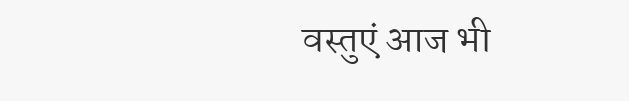वस्तुएं आज भी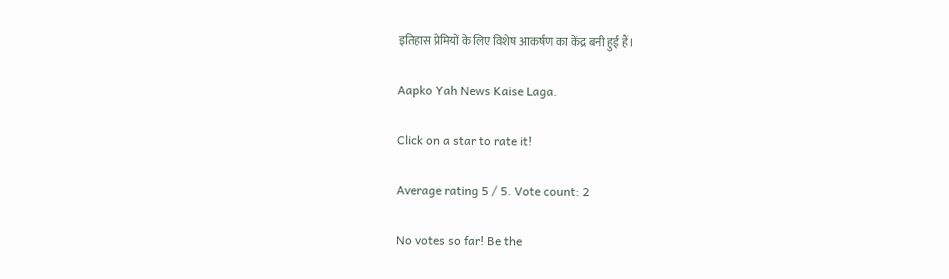इतिहास प्रेमियों के लिए विशेष आकर्षण का केंद्र बनी हुई हैं।

Aapko Yah News Kaise Laga.

Click on a star to rate it!

Average rating 5 / 5. Vote count: 2

No votes so far! Be the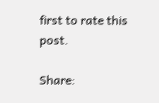first to rate this post.

Share: